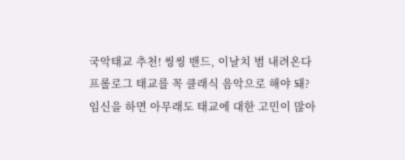국악태교 추천! 씽씽 밴드, 이날치 범 내려온다
프롤로그 태교를 꼭 클래식 음악으로 해야 돼? 임신을 하면 아무래도 태교에 대한 고민이 많아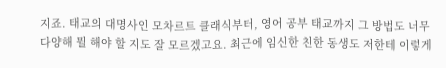지죠. 태교의 대명사인 모차르트 클래식부터, 영어 공부 태교까지 그 방법도 너무 다양해 뭘 해야 할 지도 잘 모르겠고요. 최근에 임신한 친한 동생도 저한테 이렇게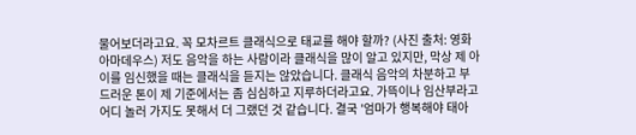물어보더라고요. 꼭 모차르트 클래식으로 태교를 해야 할까? (사진 출처: 영화 아마데우스) 저도 음악을 하는 사람이라 클래식을 많이 알고 있지만, 막상 제 아이를 임신했을 때는 클래식을 듣지는 않았습니다. 클래식 음악의 차분하고 부드러운 톤이 제 기준에서는 좀 심심하고 지루하더라고요. 가뜩이나 임산부라고 어디 놀러 가지도 못해서 더 그랬던 것 같습니다. 결국 '엄마가 행복해야 태아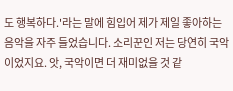도 행복하다.'라는 말에 힘입어 제가 제일 좋아하는 음악을 자주 들었습니다. 소리꾼인 저는 당연히 국악이었지요. 앗, 국악이면 더 재미없을 것 같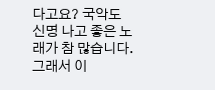다고요? 국악도 신명 나고 좋은 노래가 참 많습니다. 그래서 이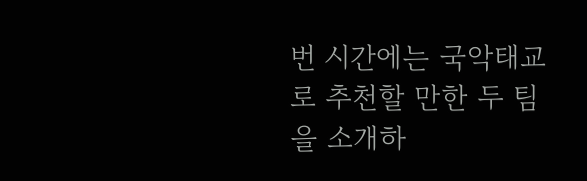번 시간에는 국악태교로 추천할 만한 두 팀을 소개하